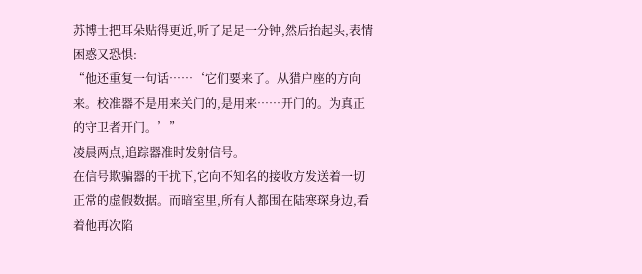苏博士把耳朵贴得更近,听了足足一分钟,然后抬起头,表情困惑又恐惧:
“他还重复一句话……‘它们要来了。从猎户座的方向来。校准器不是用来关门的,是用来……开门的。为真正的守卫者开门。’”
凌晨两点,追踪器准时发射信号。
在信号欺骗器的干扰下,它向不知名的接收方发送着一切正常的虚假数据。而暗室里,所有人都围在陆寒琛身边,看着他再次陷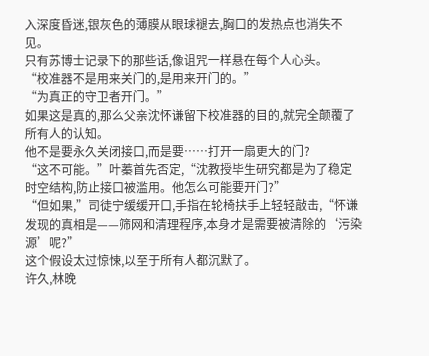入深度昏迷,银灰色的薄膜从眼球褪去,胸口的发热点也消失不见。
只有苏博士记录下的那些话,像诅咒一样悬在每个人心头。
“校准器不是用来关门的,是用来开门的。”
“为真正的守卫者开门。”
如果这是真的,那么父亲沈怀谦留下校准器的目的,就完全颠覆了所有人的认知。
他不是要永久关闭接口,而是要……打开一扇更大的门?
“这不可能。”叶蓁首先否定,“沈教授毕生研究都是为了稳定时空结构,防止接口被滥用。他怎么可能要开门?”
“但如果,”司徒宁缓缓开口,手指在轮椅扶手上轻轻敲击,“怀谦发现的真相是——筛网和清理程序,本身才是需要被清除的‘污染源’呢?”
这个假设太过惊悚,以至于所有人都沉默了。
许久,林晚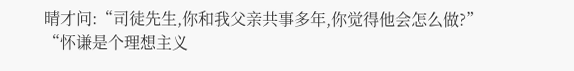晴才问:“司徒先生,你和我父亲共事多年,你觉得他会怎么做?”
“怀谦是个理想主义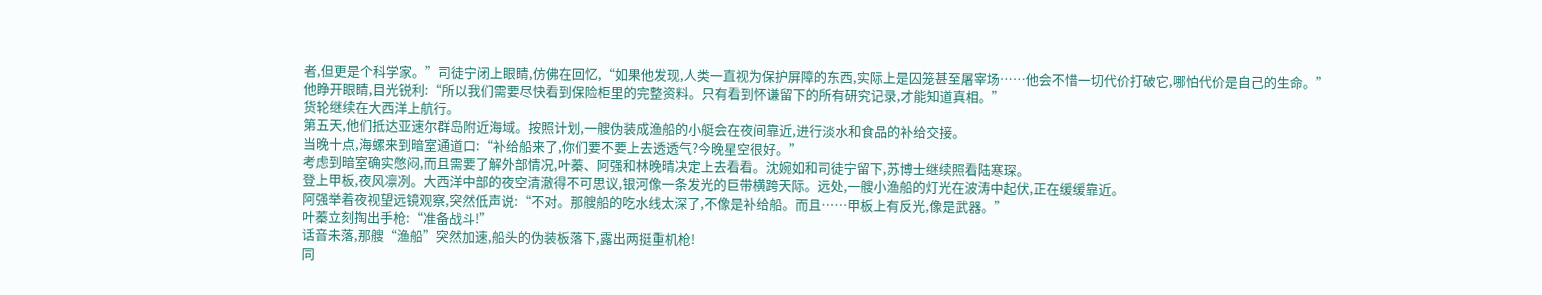者,但更是个科学家。”司徒宁闭上眼睛,仿佛在回忆,“如果他发现,人类一直视为保护屏障的东西,实际上是囚笼甚至屠宰场……他会不惜一切代价打破它,哪怕代价是自己的生命。”
他睁开眼睛,目光锐利:“所以我们需要尽快看到保险柜里的完整资料。只有看到怀谦留下的所有研究记录,才能知道真相。”
货轮继续在大西洋上航行。
第五天,他们抵达亚速尔群岛附近海域。按照计划,一艘伪装成渔船的小艇会在夜间靠近,进行淡水和食品的补给交接。
当晚十点,海螺来到暗室通道口:“补给船来了,你们要不要上去透透气?今晚星空很好。”
考虑到暗室确实憋闷,而且需要了解外部情况,叶蓁、阿强和林晚晴决定上去看看。沈婉如和司徒宁留下,苏博士继续照看陆寒琛。
登上甲板,夜风凛冽。大西洋中部的夜空清澈得不可思议,银河像一条发光的巨带横跨天际。远处,一艘小渔船的灯光在波涛中起伏,正在缓缓靠近。
阿强举着夜视望远镜观察,突然低声说:“不对。那艘船的吃水线太深了,不像是补给船。而且……甲板上有反光,像是武器。”
叶蓁立刻掏出手枪:“准备战斗!”
话音未落,那艘“渔船”突然加速,船头的伪装板落下,露出两挺重机枪!
同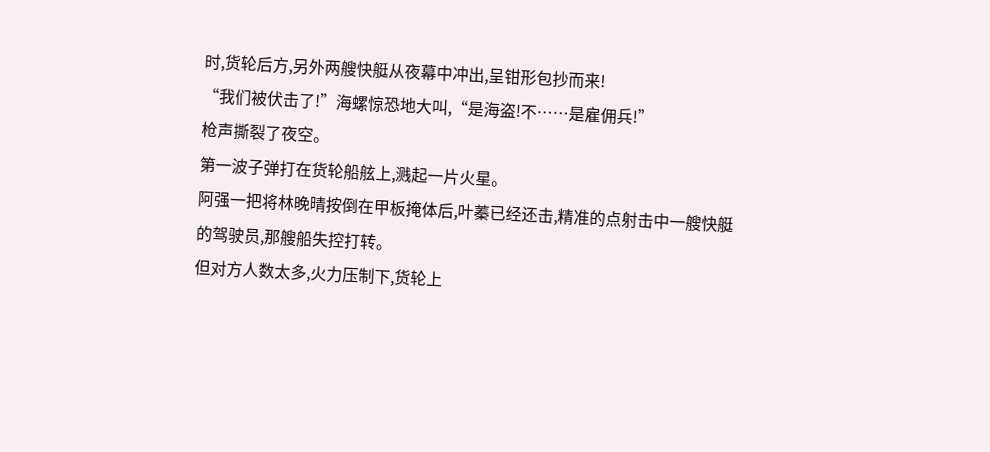时,货轮后方,另外两艘快艇从夜幕中冲出,呈钳形包抄而来!
“我们被伏击了!”海螺惊恐地大叫,“是海盗!不……是雇佣兵!”
枪声撕裂了夜空。
第一波子弹打在货轮船舷上,溅起一片火星。
阿强一把将林晚晴按倒在甲板掩体后,叶蓁已经还击,精准的点射击中一艘快艇的驾驶员,那艘船失控打转。
但对方人数太多,火力压制下,货轮上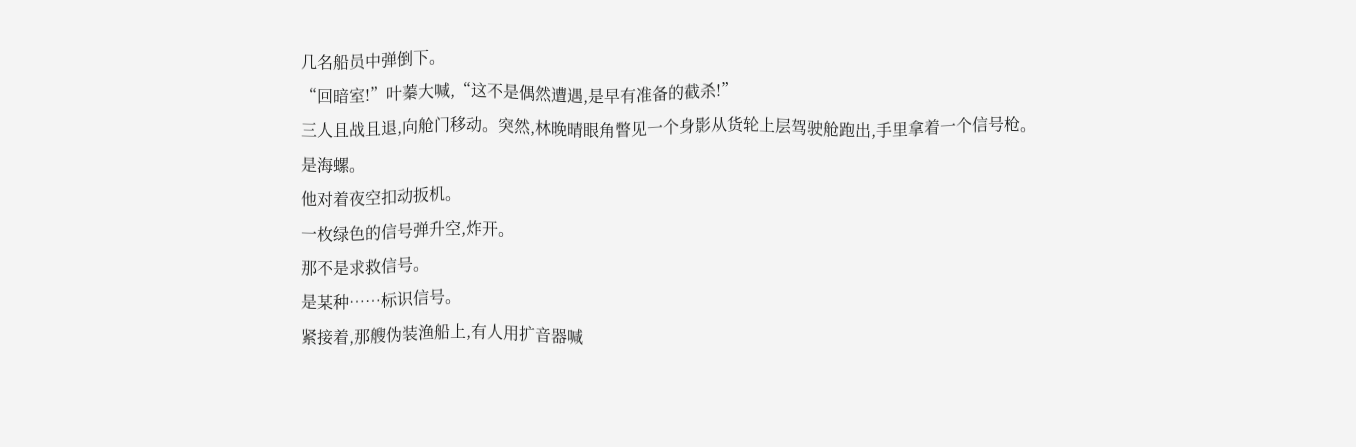几名船员中弹倒下。
“回暗室!”叶蓁大喊,“这不是偶然遭遇,是早有准备的截杀!”
三人且战且退,向舱门移动。突然,林晚晴眼角瞥见一个身影从货轮上层驾驶舱跑出,手里拿着一个信号枪。
是海螺。
他对着夜空扣动扳机。
一枚绿色的信号弹升空,炸开。
那不是求救信号。
是某种……标识信号。
紧接着,那艘伪装渔船上,有人用扩音器喊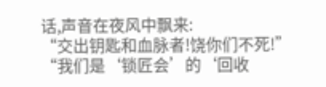话,声音在夜风中飘来:
“交出钥匙和血脉者!饶你们不死!”
“我们是‘锁匠会’的‘回收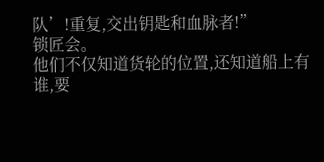队’!重复,交出钥匙和血脉者!”
锁匠会。
他们不仅知道货轮的位置,还知道船上有谁,要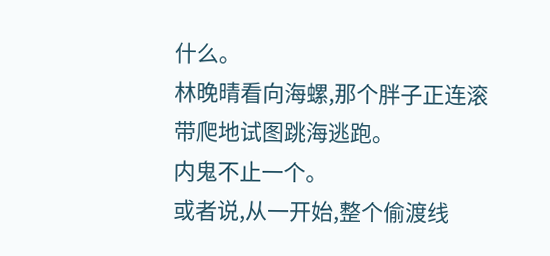什么。
林晚晴看向海螺,那个胖子正连滚带爬地试图跳海逃跑。
内鬼不止一个。
或者说,从一开始,整个偷渡线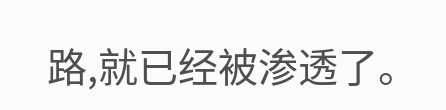路,就已经被渗透了。